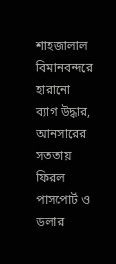শাহজালাল বিমানবন্দরে হারানো ব্যাগ উদ্ধার, আনসারের সততায় ফিরল পাসপোর্ট ও ডলার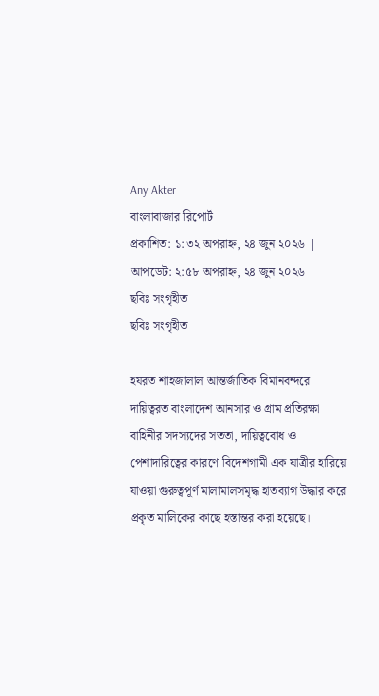Any Akter
বাংলাবাজার রিপোর্ট
প্রকাশিত: ১:৩২ অপরাহ্ন, ২৪ জুন ২০২৬ | আপডেট: ২:৫৮ অপরাহ্ন, ২৪ জুন ২০২৬
ছবিঃ সংগৃহীত
ছবিঃ সংগৃহীত

হযরত শাহজালাল আন্তর্জাতিক বিমানবন্দরে দায়িত্বরত বাংলাদেশ আনসার ও গ্রাম প্রতিরক্ষা বাহিনীর সদস্যদের সততা, দায়িত্ববোধ ও পেশাদারিত্বের কারণে বিদেশগামী এক যাত্রীর হারিয়ে যাওয়া গুরুত্বপূর্ণ মালামালসমৃদ্ধ হাতব্যাগ উদ্ধার করে প্রকৃত মালিকের কাছে হস্তান্তর করা হয়েছে।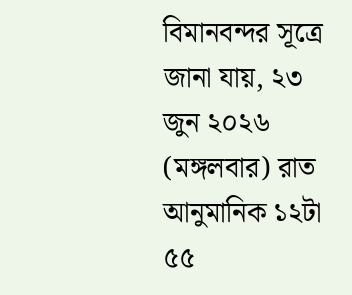বিমানবন্দর সূত্রে জানা যায়, ২৩ জুন ২০২৬ (মঙ্গলবার) রাত আনুমানিক ১২টা ৫৫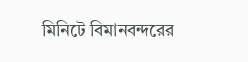মিনিটে বিমানবন্দরের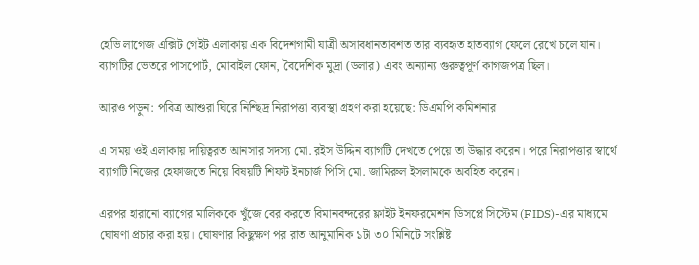হেভি লাগেজ এক্সিট গেইট এলাকায় এক বিদেশগামী যাত্রী অসাবধানতাবশত তার ব্যবহৃত হাতব্যাগ ফেলে রেখে চলে যান। ব্যাগটির ভেতরে পাসপোর্ট, মোবাইল ফোন, বৈদেশিক মুদ্রা (ডলার) এবং অন্যান্য গুরুত্বপূর্ণ কাগজপত্র ছিল।

আরও পড়ুন: পবিত্র আশুরা ঘিরে নিশ্ছিদ্র নিরাপত্তা ব্যবস্থা গ্রহণ করা হয়েছে: ডিএমপি কমিশনার

এ সময় ওই এলাকায় দায়িত্বরত আনসার সদস্য মো. রইস উদ্দিন ব্যাগটি দেখতে পেয়ে তা উদ্ধার করেন। পরে নিরাপত্তার স্বার্থে ব্যাগটি নিজের হেফাজতে নিয়ে বিষয়টি শিফট ইনচার্জ পিসি মো. জামিরুল ইসলামকে অবহিত করেন।

এরপর হারানো ব্যাগের মালিককে খুঁজে বের করতে বিমানবন্দরের ফ্লাইট ইনফরমেশন ডিসপ্লে সিস্টেম (FIDS)-এর মাধ্যমে ঘোষণা প্রচার করা হয়। ঘোষণার কিছুক্ষণ পর রাত আনুমানিক ১টা ৩০ মিনিটে সংশ্লিষ্ট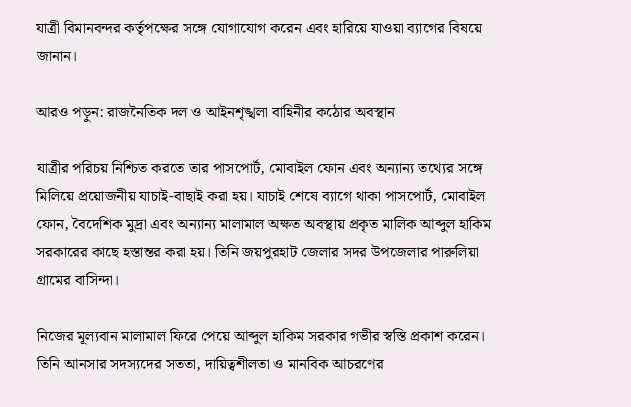যাত্রী বিমানবন্দর কর্তৃপক্ষের সঙ্গে যোগাযোগ করেন এবং হারিয়ে যাওয়া ব্যাগের বিষয়ে জানান।

আরও পড়ুন: রাজনৈতিক দল ও আইনশৃঙ্খলা বাহিনীর কঠোর অবস্থান

যাত্রীর পরিচয় নিশ্চিত করতে তার পাসপোর্ট, মোবাইল ফোন এবং অন্যান্য তথ্যের সঙ্গে মিলিয়ে প্রয়োজনীয় যাচাই-বাছাই করা হয়। যাচাই শেষে ব্যাগে থাকা পাসপোর্ট, মোবাইল ফোন, বৈদেশিক মুদ্রা এবং অন্যান্য মালামাল অক্ষত অবস্থায় প্রকৃত মালিক আব্দুল হাকিম সরকারের কাছে হস্তান্তর করা হয়। তিনি জয়পুরহাট জেলার সদর উপজেলার পারুলিয়া গ্রামের বাসিন্দা।

নিজের মূল্যবান মালামাল ফিরে পেয়ে আব্দুল হাকিম সরকার গভীর স্বস্তি প্রকাশ করেন। তিনি আনসার সদস্যদের সততা, দায়িত্বশীলতা ও মানবিক আচরণের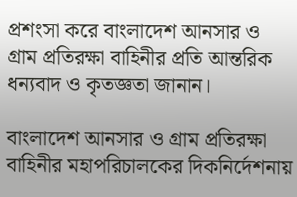প্রশংসা করে বাংলাদেশ আনসার ও গ্রাম প্রতিরক্ষা বাহিনীর প্রতি আন্তরিক ধন্যবাদ ও কৃতজ্ঞতা জানান।

বাংলাদেশ আনসার ও গ্রাম প্রতিরক্ষা বাহিনীর মহাপরিচালকের দিকনির্দেশনায়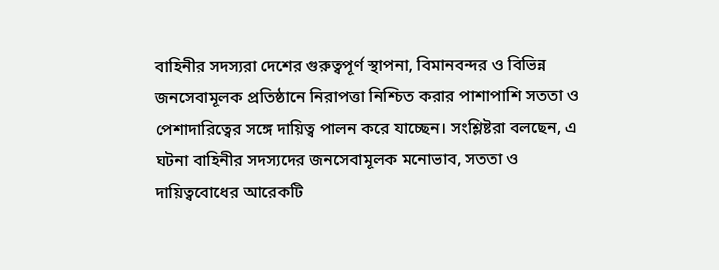বাহিনীর সদস্যরা দেশের গুরুত্বপূর্ণ স্থাপনা, বিমানবন্দর ও বিভিন্ন জনসেবামূলক প্রতিষ্ঠানে নিরাপত্তা নিশ্চিত করার পাশাপাশি সততা ও পেশাদারিত্বের সঙ্গে দায়িত্ব পালন করে যাচ্ছেন। সংশ্লিষ্টরা বলছেন, এ ঘটনা বাহিনীর সদস্যদের জনসেবামূলক মনোভাব, সততা ও দায়িত্ববোধের আরেকটি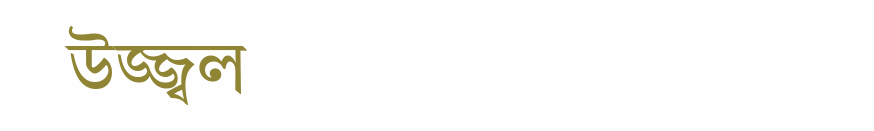উজ্জ্বল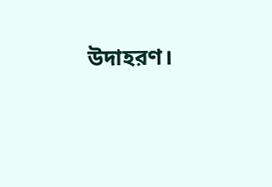উদাহরণ।